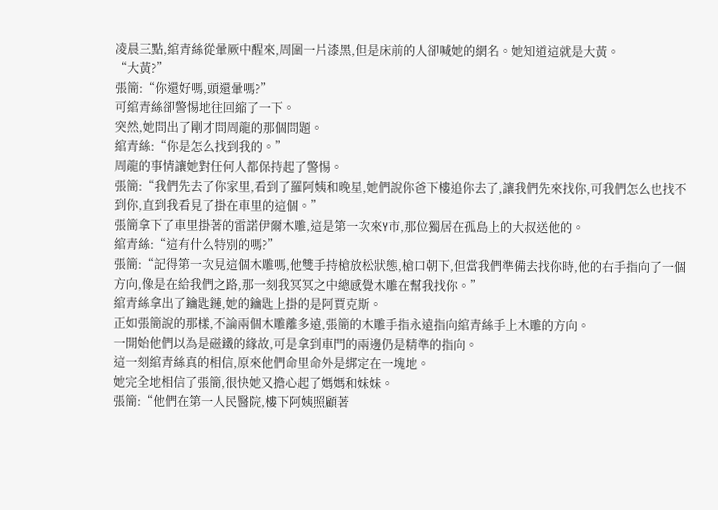凌晨三點,綰青絲從暈厥中醒來,周圍一片漆黑,但是床前的人卻喊她的網名。她知道這就是大黃。
“大黃?”
張簡:“你還好嗎,頭還暈嗎?”
可綰青絲卻警惕地往回縮了一下。
突然,她問出了剛才問周龍的那個問題。
綰青絲:“你是怎么找到我的。”
周龍的事情讓她對任何人都保持起了警惕。
張簡:“我們先去了你家里,看到了羅阿姨和晚星,她們說你爸下樓追你去了,讓我們先來找你,可我們怎么也找不到你,直到我看見了掛在車里的這個。”
張簡拿下了車里掛著的雷諾伊爾木雕,這是第一次來Y市,那位獨居在孤島上的大叔送他的。
綰青絲:“這有什么特別的嗎?”
張簡:“記得第一次見這個木雕嗎,他雙手持槍放松狀態,槍口朝下,但當我們準備去找你時,他的右手指向了一個方向,像是在給我們之路,那一刻我冥冥之中總感覺木雕在幫我找你。”
綰青絲拿出了鑰匙鏈,她的鑰匙上掛的是阿賈克斯。
正如張簡說的那樣,不論兩個木雕離多遠,張簡的木雕手指永遠指向綰青絲手上木雕的方向。
一開始他們以為是磁鐵的緣故,可是拿到車門的兩邊仍是精準的指向。
這一刻綰青絲真的相信,原來他們命里命外是綁定在一塊地。
她完全地相信了張簡,很快她又擔心起了媽媽和妹妹。
張簡:“他們在第一人民醫院,樓下阿姨照顧著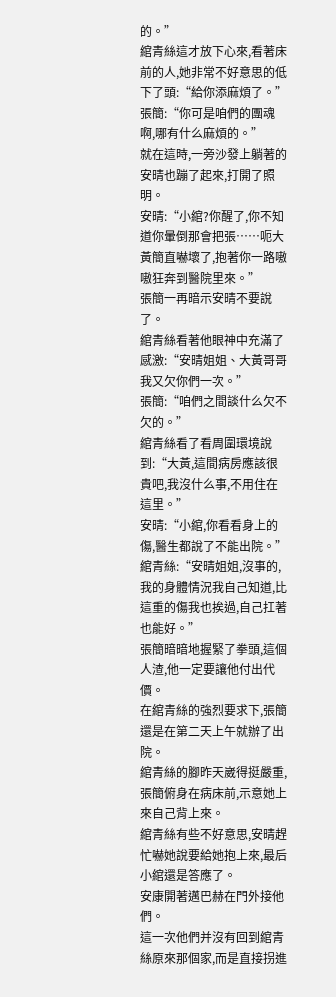的。”
綰青絲這才放下心來,看著床前的人,她非常不好意思的低下了頭:“給你添麻煩了。”
張簡:“你可是咱們的團魂啊,哪有什么麻煩的。”
就在這時,一旁沙發上躺著的安晴也蹦了起來,打開了照明。
安晴:“小綰?你醒了,你不知道你暈倒那會把張……呃大黃簡直嚇壞了,抱著你一路嗷嗷狂奔到醫院里來。”
張簡一再暗示安晴不要說了。
綰青絲看著他眼神中充滿了感激:“安晴姐姐、大黃哥哥我又欠你們一次。”
張簡:“咱們之間談什么欠不欠的。”
綰青絲看了看周圍環境說到:“大黃,這間病房應該很貴吧,我沒什么事,不用住在這里。”
安晴:“小綰,你看看身上的傷,醫生都說了不能出院。”
綰青絲:“安晴姐姐,沒事的,我的身體情況我自己知道,比這重的傷我也挨過,自己扛著也能好。”
張簡暗暗地握緊了拳頭,這個人渣,他一定要讓他付出代價。
在綰青絲的強烈要求下,張簡還是在第二天上午就辦了出院。
綰青絲的腳昨天崴得挺嚴重,張簡俯身在病床前,示意她上來自己背上來。
綰青絲有些不好意思,安晴趕忙嚇她說要給她抱上來,最后小綰還是答應了。
安康開著邁巴赫在門外接他們。
這一次他們并沒有回到綰青絲原來那個家,而是直接拐進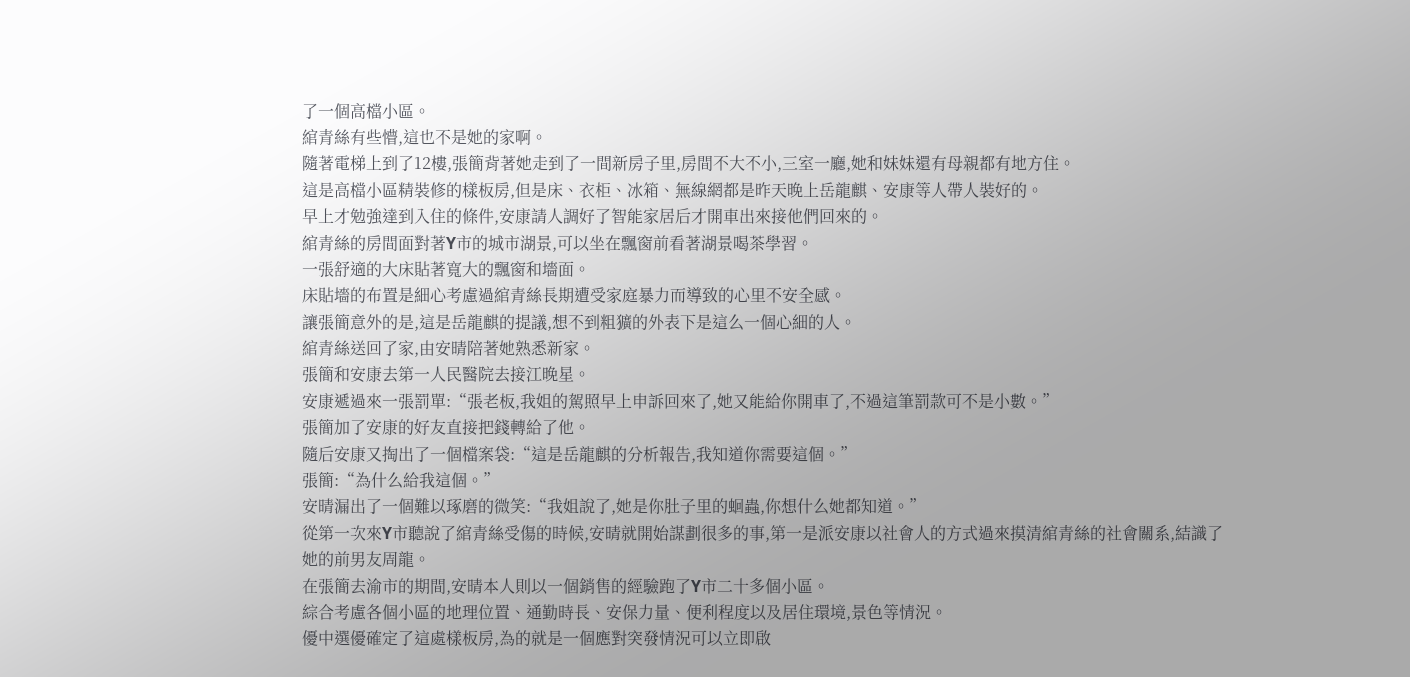了一個高檔小區。
綰青絲有些懵,這也不是她的家啊。
隨著電梯上到了12樓,張簡背著她走到了一間新房子里,房間不大不小,三室一廳,她和妹妹還有母親都有地方住。
這是高檔小區精裝修的樣板房,但是床、衣柜、冰箱、無線網都是昨天晚上岳龍麒、安康等人帶人裝好的。
早上才勉強達到入住的條件,安康請人調好了智能家居后才開車出來接他們回來的。
綰青絲的房間面對著Y市的城市湖景,可以坐在飄窗前看著湖景喝茶學習。
一張舒適的大床貼著寬大的飄窗和墻面。
床貼墻的布置是細心考慮過綰青絲長期遭受家庭暴力而導致的心里不安全感。
讓張簡意外的是,這是岳龍麒的提議,想不到粗獷的外表下是這么一個心細的人。
綰青絲送回了家,由安晴陪著她熟悉新家。
張簡和安康去第一人民醫院去接江晚星。
安康遞過來一張罰單:“張老板,我姐的駕照早上申訴回來了,她又能給你開車了,不過這筆罰款可不是小數。”
張簡加了安康的好友直接把錢轉給了他。
隨后安康又掏出了一個檔案袋:“這是岳龍麒的分析報告,我知道你需要這個。”
張簡:“為什么給我這個。”
安晴漏出了一個難以琢磨的微笑:“我姐說了,她是你肚子里的蛔蟲,你想什么她都知道。”
從第一次來Y市聽說了綰青絲受傷的時候,安晴就開始謀劃很多的事,第一是派安康以社會人的方式過來摸清綰青絲的社會關系,結識了她的前男友周龍。
在張簡去渝市的期間,安晴本人則以一個銷售的經驗跑了Y市二十多個小區。
綜合考慮各個小區的地理位置、通勤時長、安保力量、便利程度以及居住環境,景色等情況。
優中選優確定了這處樣板房,為的就是一個應對突發情況可以立即啟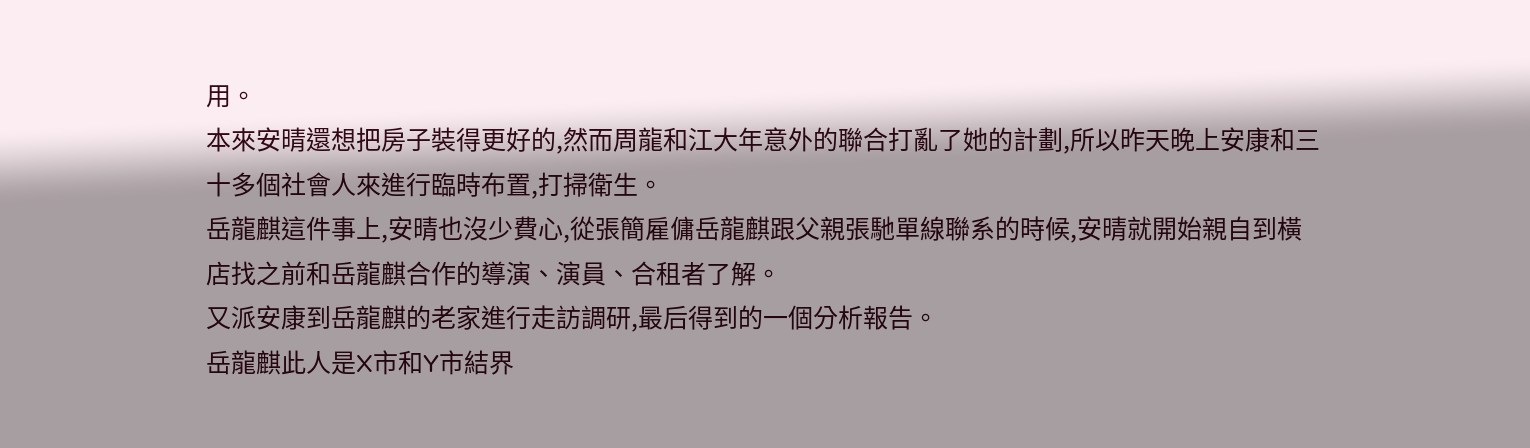用。
本來安晴還想把房子裝得更好的,然而周龍和江大年意外的聯合打亂了她的計劃,所以昨天晚上安康和三十多個社會人來進行臨時布置,打掃衛生。
岳龍麒這件事上,安晴也沒少費心,從張簡雇傭岳龍麒跟父親張馳單線聯系的時候,安晴就開始親自到橫店找之前和岳龍麒合作的導演、演員、合租者了解。
又派安康到岳龍麒的老家進行走訪調研,最后得到的一個分析報告。
岳龍麒此人是X市和Y市結界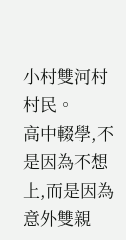小村雙河村村民。
高中輟學,不是因為不想上,而是因為意外雙親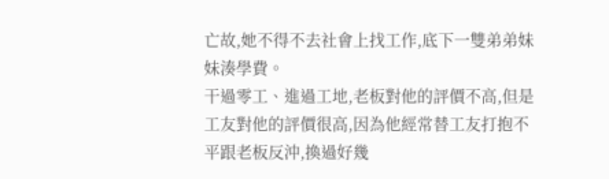亡故,她不得不去社會上找工作,底下一雙弟弟妹妹湊學費。
干過零工、進過工地,老板對他的評價不高,但是工友對他的評價很高,因為他經常替工友打抱不平跟老板反沖,換過好幾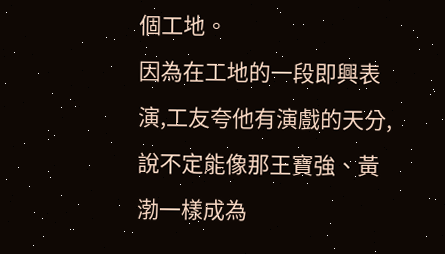個工地。
因為在工地的一段即興表演,工友夸他有演戲的天分,說不定能像那王寶強、黃渤一樣成為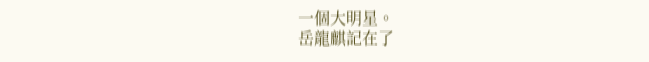一個大明星。
岳龍麒記在了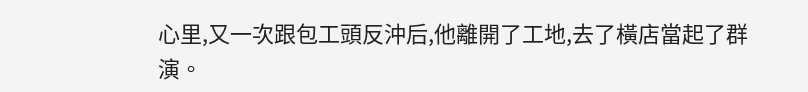心里,又一次跟包工頭反沖后,他離開了工地,去了橫店當起了群演。